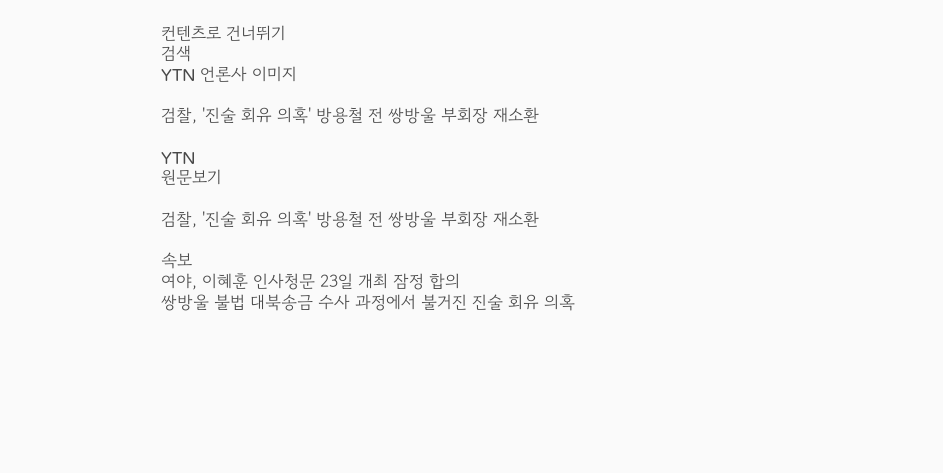컨텐츠로 건너뛰기
검색
YTN 언론사 이미지

검찰, '진술 회유 의혹' 방용철 전 쌍방울 부회장 재소환

YTN
원문보기

검찰, '진술 회유 의혹' 방용철 전 쌍방울 부회장 재소환

속보
여야, 이혜훈 인사청문 23일 개최 잠정 합의
쌍방울 불법 대북송금 수사 과정에서 불거진 진술 회유 의혹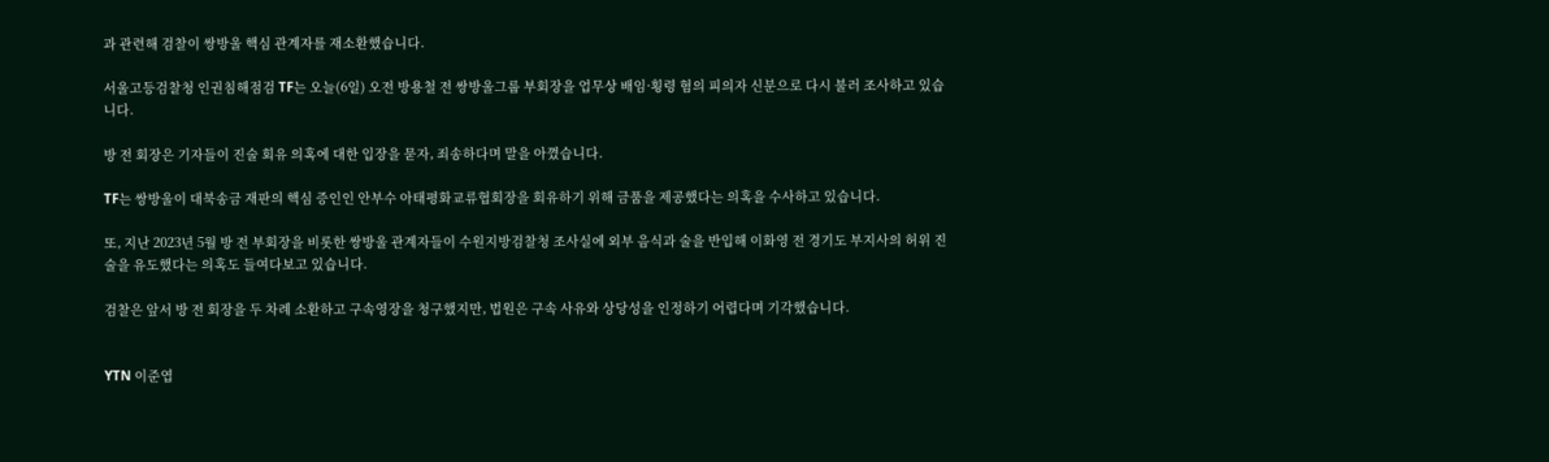과 관련해 검찰이 쌍방울 핵심 관계자를 재소환했습니다.

서울고등검찰청 인권침해점검 TF는 오늘(6일) 오전 방용철 전 쌍방울그룹 부회장을 업무상 배임·횡령 혐의 피의자 신분으로 다시 불러 조사하고 있습니다.

방 전 회장은 기자들이 진술 회유 의혹에 대한 입장을 묻자, 죄송하다며 말을 아꼈습니다.

TF는 쌍방울이 대북송금 재판의 핵심 증인인 안부수 아태평화교류협회장을 회유하기 위해 금품을 제공했다는 의혹을 수사하고 있습니다.

또, 지난 2023년 5월 방 전 부회장을 비롯한 쌍방울 관계자들이 수원지방검찰청 조사실에 외부 음식과 술을 반입해 이화영 전 경기도 부지사의 허위 진술을 유도했다는 의혹도 들여다보고 있습니다.

검찰은 앞서 방 전 회장을 두 차례 소환하고 구속영장을 청구했지만, 법원은 구속 사유와 상당성을 인정하기 어렵다며 기각했습니다.


YTN 이준엽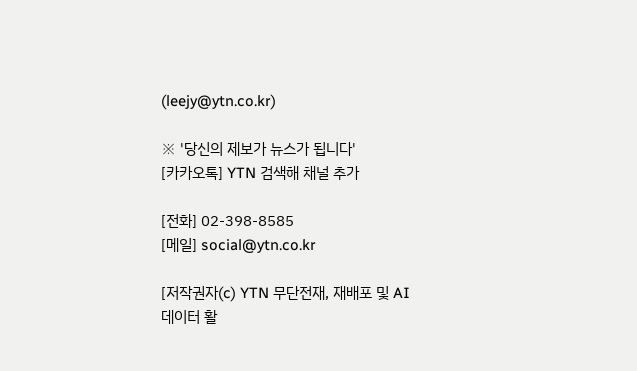(leejy@ytn.co.kr)

※ '당신의 제보가 뉴스가 됩니다'
[카카오톡] YTN 검색해 채널 추가

[전화] 02-398-8585
[메일] social@ytn.co.kr

[저작권자(c) YTN 무단전재, 재배포 및 AI 데이터 활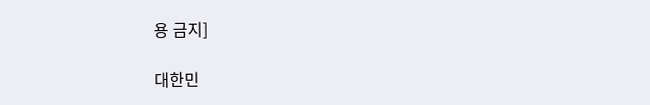용 금지]

대한민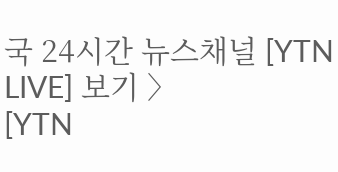국 24시간 뉴스채널 [YTN LIVE] 보기 〉
[YTN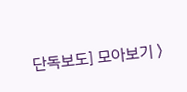단독보도] 모아보기 〉